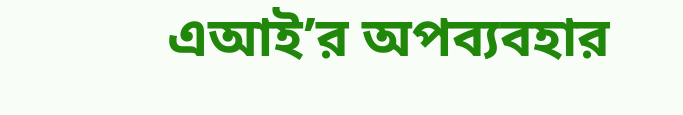এআই’র অপব্যবহার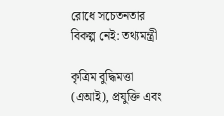রোধে সচেতনতার বিকল্প নেই: তথ্যমন্ত্রী

কৃত্রিম বুদ্ধিমত্তা (এআই), প্রযুক্তি এবং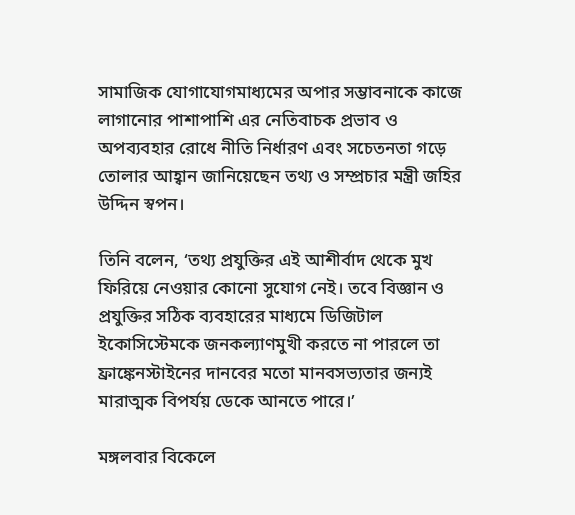সামাজিক যোগাযোগমাধ্যমের অপার সম্ভাবনাকে কাজে লাগানোর পাশাপাশি এর নেতিবাচক প্রভাব ও অপব্যবহার রোধে নীতি নির্ধারণ এবং সচেতনতা গড়ে তোলার আহ্বান জানিয়েছেন তথ্য ও সম্প্রচার মন্ত্রী জহির উদ্দিন স্বপন।

তিনি বলেন, ‘তথ্য প্রযুক্তির এই আশীর্বাদ থেকে মুখ ফিরিয়ে নেওয়ার কোনো সুযোগ নেই। তবে বিজ্ঞান ও প্রযুক্তির সঠিক ব্যবহারের মাধ্যমে ডিজিটাল ইকোসিস্টেমকে জনকল্যাণমুখী করতে না পারলে তা ফ্রাঙ্কেনস্টাইনের দানবের মতো মানবসভ্যতার জন্যই মারাত্মক বিপর্যয় ডেকে আনতে পারে।’

মঙ্গলবার বিকেলে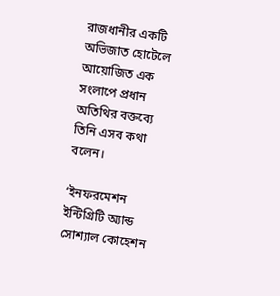রাজধানীর একটি অভিজাত হোটেলে আয়োজিত এক সংলাপে প্রধান অতিথির বক্তব্যে তিনি এসব কথা বলেন।

‘ইনফরমেশন ইন্টিগ্রিটি অ্যান্ড সোশ্যাল কোহেশন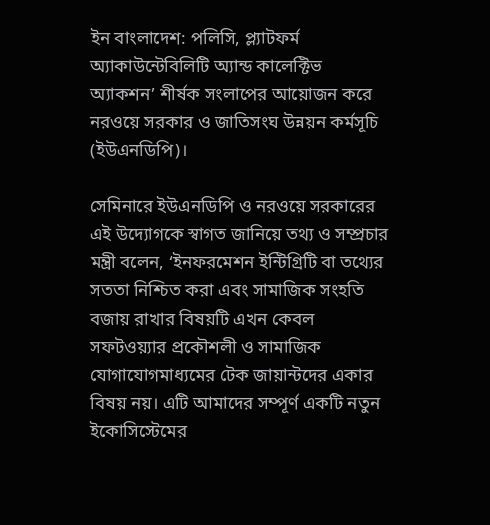ইন বাংলাদেশ: পলিসি, প্ল্যাটফর্ম অ্যাকাউন্টেবিলিটি অ্যান্ড কালেক্টিভ অ্যাকশন’ শীর্ষক সংলাপের আয়োজন করে নরওয়ে সরকার ও জাতিসংঘ উন্নয়ন কর্মসূচি (ইউএনডিপি)।

সেমিনারে ইউএনডিপি ও নরওয়ে সরকারের এই উদ্যোগকে স্বাগত জানিয়ে তথ্য ও সম্প্রচার মন্ত্রী বলেন, ‘ইনফরমেশন ইন্টিগ্রিটি বা তথ্যের সততা নিশ্চিত করা এবং সামাজিক সংহতি বজায় রাখার বিষয়টি এখন কেবল সফটওয়্যার প্রকৌশলী ও সামাজিক যোগাযোগমাধ্যমের টেক জায়ান্টদের একার বিষয় নয়। এটি আমাদের সম্পূর্ণ একটি নতুন ইকোসিস্টেমের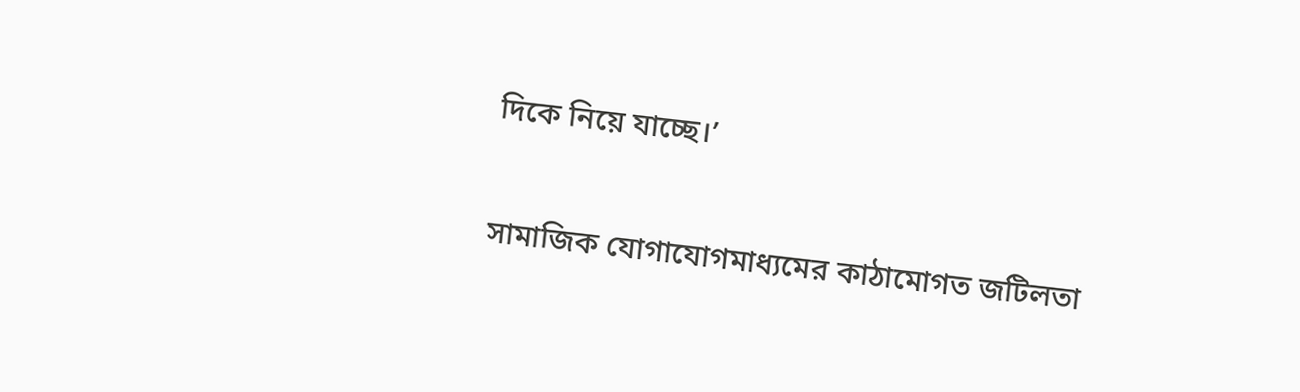দিকে নিয়ে যাচ্ছে।’

সামাজিক যোগাযোগমাধ্যমের কাঠামোগত জটিলতা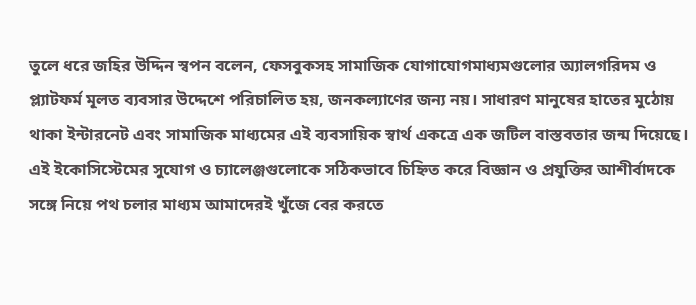তুলে ধরে জহির উদ্দিন স্বপন বলেন, ফেসবুকসহ সামাজিক যোগাযোগমাধ্যমগুলোর অ্যালগরিদম ও প্ল্যাটফর্ম মূলত ব্যবসার উদ্দেশে পরিচালিত হয়, জনকল্যাণের জন্য নয়। সাধারণ মানুষের হাতের মুঠোয় থাকা ইন্টারনেট এবং সামাজিক মাধ্যমের এই ব্যবসায়িক স্বার্থ একত্রে এক জটিল বাস্তবতার জন্ম দিয়েছে। এই ইকোসিস্টেমের সুযোগ ও চ্যালেঞ্জগুলোকে সঠিকভাবে চিহ্নিত করে বিজ্ঞান ও প্রযুক্তির আশীর্বাদকে সঙ্গে নিয়ে পথ চলার মাধ্যম আমাদেরই খুঁজে বের করতে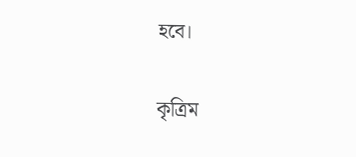হবে।

কৃত্রিম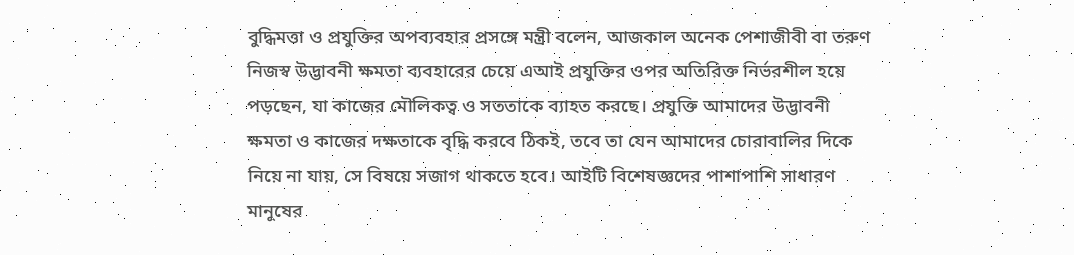বুদ্ধিমত্তা ও প্রযুক্তির অপব্যবহার প্রসঙ্গে মন্ত্রী বলেন, আজকাল অনেক পেশাজীবী বা তরুণ নিজস্ব উদ্ভাবনী ক্ষমতা ব্যবহারের চেয়ে এআই প্রযুক্তির ওপর অতিরিক্ত নির্ভরশীল হয়ে পড়ছেন, যা কাজের মৌলিকত্ব ও সততাকে ব্যাহত করছে। প্রযুক্তি আমাদের উদ্ভাবনী ক্ষমতা ও কাজের দক্ষতাকে বৃদ্ধি করবে ঠিকই, তবে তা যেন আমাদের চোরাবালির দিকে নিয়ে না যায়, সে বিষয়ে সজাগ থাকতে হবে। আইটি বিশেষজ্ঞদের পাশাপাশি সাধারণ মানুষের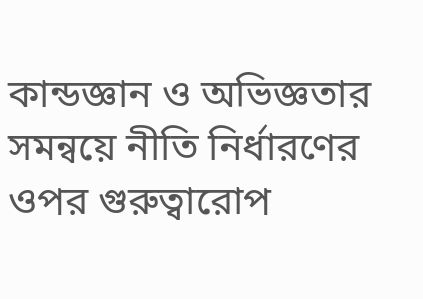কান্ডজ্ঞান ও অভিজ্ঞতার সমন্বয়ে নীতি নির্ধারণের ওপর গুরুত্বারোপ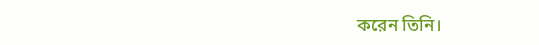করেন তিনি।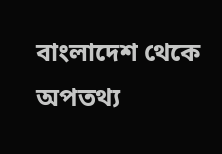বাংলাদেশ থেকে অপতথ্য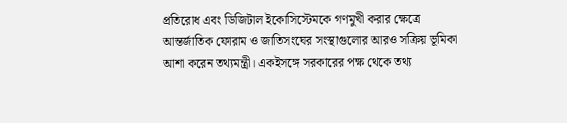প্রতিরোধ এবং ডিজিটাল ইকোসিস্টেমকে গণমুখী করার ক্ষেত্রে আন্তর্জাতিক ফোরাম ও জাতিসংঘের সংস্থাগুলোর আরও সক্রিয় ভূমিকা আশা করেন তথ্যমন্ত্রী। একইসঙ্গে সরকারের পক্ষ থেকে তথ্য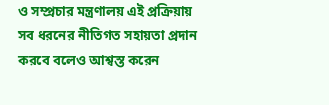ও সম্প্রচার মন্ত্রণালয় এই প্রক্রিয়ায় সব ধরনের নীতিগত সহায়তা প্রদান করবে বলেও আশ্বস্ত করেন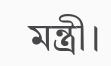মন্ত্রী।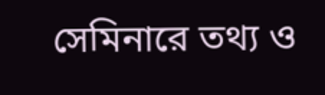সেমিনারে তথ্য ও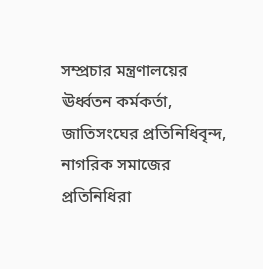সম্প্রচার মন্ত্রণালয়ের ঊর্ধ্বতন কর্মকর্তা, জাতিসংঘের প্রতিনিধিবৃন্দ, নাগরিক সমাজের প্রতিনিধিরা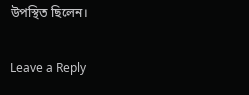উপস্থিত ছিলেন।

Leave a Reply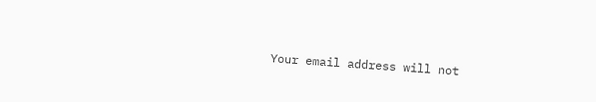Your email address will not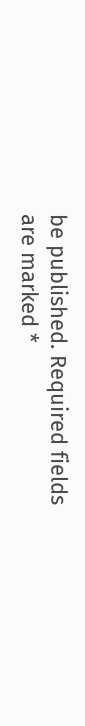be published. Required fields are marked *